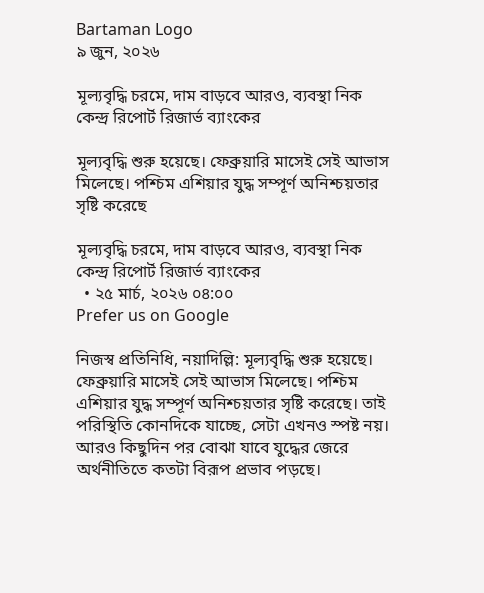Bartaman Logo
৯ জুন, ২০২৬

মূল্যবৃদ্ধি চরমে, দাম বাড়বে আরও, ব্যবস্থা নিক কেন্দ্র রিপোর্ট রিজার্ভ ব্যাংকের

মূল্যবৃদ্ধি শুরু হয়েছে। ফেব্রুয়ারি মাসেই সেই আভাস মিলেছে। পশ্চিম এশিয়ার যুদ্ধ সম্পূর্ণ অনিশ্চয়তার সৃষ্টি করেছে

মূল্যবৃদ্ধি চরমে, দাম বাড়বে আরও, ব্যবস্থা নিক কেন্দ্র রিপোর্ট রিজার্ভ ব্যাংকের
  • ২৫ মার্চ, ২০২৬ ০৪:০০
Prefer us on Google

নিজস্ব প্রতিনিধি, নয়াদিল্লি: মূল্যবৃদ্ধি শুরু হয়েছে। ফেব্রুয়ারি মাসেই সেই আভাস মিলেছে। পশ্চিম এশিয়ার যুদ্ধ সম্পূর্ণ অনিশ্চয়তার সৃষ্টি করেছে। তাই পরিস্থিতি কোনদিকে যাচ্ছে, সেটা এখনও স্পষ্ট নয়। আরও কিছুদিন পর বোঝা যাবে যুদ্ধের জেরে অর্থনীতিতে কতটা বিরূপ প্রভাব পড়ছে।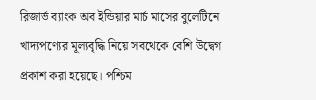রিজার্ভ ব্যাংক অব ইন্ডিয়ার মার্চ মাসের বুলেটিনে খাদ্যপণ্যের মূল্যবৃদ্ধি নিয়ে সবথেকে বেশি উদ্বেগ প্রকাশ করা হয়েছে। পশ্চিম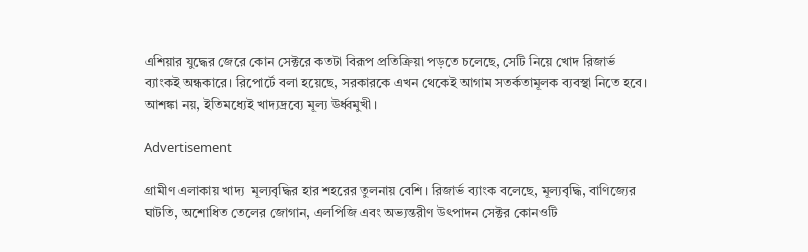এশিয়ার যুদ্ধের জেরে কোন সেক্টরে কতটা বিরূপ প্রতিক্রিয়া পড়তে চলেছে, সেটি নিয়ে খোদ রিজার্ভ ব্যাংকই অন্ধকারে। রিপোর্টে বলা হয়েছে, সরকারকে এখন থেকেই আগাম সতর্কতামূলক ব্যবস্থা নিতে হবে। আশঙ্কা নয়, ইতিমধ্যেই খাদ্যদ্রব্যে মূল্য ঊর্ধ্বমুখী।

Advertisement

গ্রামীণ এলাকায় খাদ্য  মূল্যবৃদ্ধির হার শহরের তুলনায় বেশি। রিজার্ভ ব্যাংক বলেছে, মূল্যবৃদ্ধি, বাণিজ্যের ঘাটতি, অশোধিত তেলের জোগান, এলপিজি এবং অভ্যন্তরীণ উৎপাদন সেক্টর কোনওটি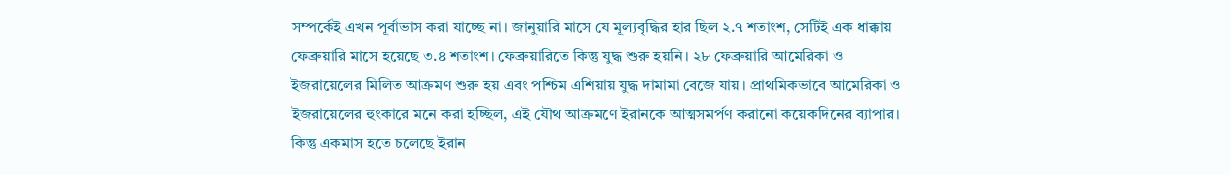সম্পর্কেই এখন পূর্বাভাস করা যাচ্ছে না। জানুয়ারি মাসে যে মূল্যবৃদ্ধির হার ছিল ২.৭ শতাংশ, সেটিই এক ধাক্কায় ফেব্রুয়ারি মাসে হয়েছে ৩.৪ শতাংশ। ফেব্রুয়ারিতে কিন্তু যুদ্ধ শুরু হয়নি। ২৮ ফেব্রুয়ারি আমেরিকা ও ইজরায়েলের মিলিত আক্রমণ শুরু হয় এবং পশ্চিম এশিয়ায় যুদ্ধ দামামা বেজে যায়। প্রাথমিকভাবে আমেরিকা ও ইজরায়েলের হুংকারে মনে করা হচ্ছিল, এই যৌথ আক্রমণে ইরানকে আত্মসমর্পণ করানো কয়েকদিনের ব্যাপার। কিন্তু একমাস হতে চলেছে ইরান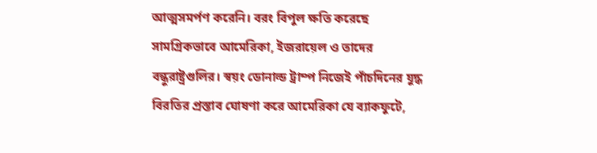আত্মসমর্পণ করেনি। বরং বিপুল ক্ষতি করেছে সামগ্রিকভাবে আমেরিকা, ইজরায়েল ও তাদের বন্ধুরাষ্ট্রগুলির। স্বয়ং ডোনাল্ড ট্রাম্প নিজেই পাঁচদিনের যুদ্ধ বিরতির প্রস্তাব ঘোষণা করে আমেরিকা যে ব্যাকফুটে,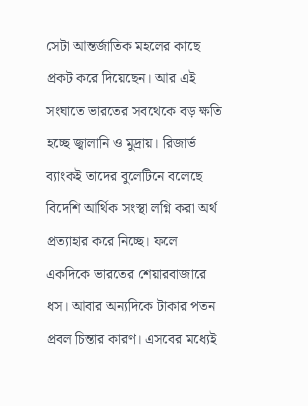সেটা আন্তর্জাতিক মহলের কাছে প্রকট করে দিয়েছেন। আর এই সংঘাতে ভারতের সবথেকে বড় ক্ষতি হচ্ছে জ্বালানি ও মুদ্রায়। রিজার্ভ ব্যাংকই তাদের বুলেটিনে বলেছে বিদেশি আর্থিক সংস্থা লগ্নি করা অর্থ প্রত্যাহার করে নিচ্ছে। ফলে একদিকে ভারতের শেয়ারবাজারে ধস। আবার অন্যদিকে টাকার পতন প্রবল চিন্তার কারণ। এসবের মধ্যেই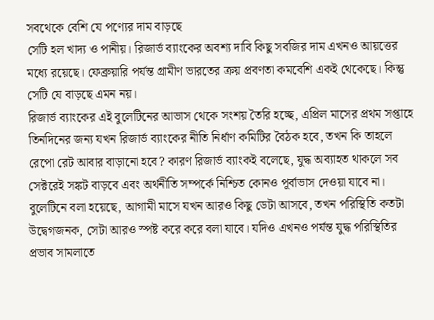সবথেকে বেশি যে পণ্যের দাম বাড়ছে
সেটি হল খাদ্য ও পানীয়। রিজার্ভ ব্যাংকের অবশ্য দাবি কিছু সবজির দাম এখনও আয়ত্তের মধ্যে রয়েছে। ফেব্রুয়ারি পর্যন্ত গ্রামীণ ভারতের ক্রয় প্রবণতা কমবেশি একই থেকেছে। কিন্তু সেটি যে বাড়ছে এমন নয়।
রিজার্ভ ব্যাংকের এই বুলেটিনের আভাস থেকে সংশয় তৈরি হচ্ছে, এপ্রিল মাসের প্রথম সপ্তাহে তিনদিনের জন্য যখন রিজার্ভ ব্যাংকের নীতি নির্ধাণ কমিটির বৈঠক হবে, তখন কি তাহলে রেপো রেট আবার বাড়ানো হবে? কারণ রিজার্ভ ব্যাংকই বলেছে, যুদ্ধ অব্যাহত থাকলে সব সেক্টরেই সঙ্কট বাড়বে এবং অর্থনীতি সম্পর্কে নিশ্চিত কোনও পূর্বাভাস দেওয়া যাবে না। বুলেটিনে বলা হয়েছে, আগামী মাসে যখন আরও কিছু ডেটা আসবে, তখন পরিস্থিতি কতটা উদ্বেগজনক, সেটা আরও স্পষ্ট করে করে বলা যাবে। যদিও এখনও পর্যন্ত যুদ্ধ পরিস্থিতির প্রভাব সামলাতে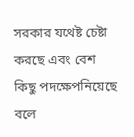সরকার যথেষ্ট চেষ্টা করছে এবং বেশ কিছু পদক্ষেপনিয়েছে বলে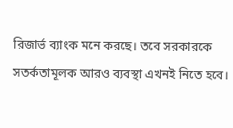রিজার্ভ ব্যাংক মনে করছে। তবে সরকারকে সতর্কতামূলক আরও ব্যবস্থা এখনই নিতে হবে।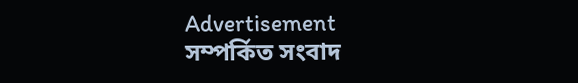Advertisement
সম্পর্কিত সংবাদ